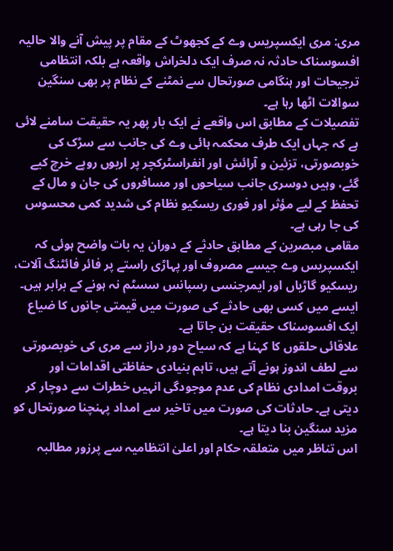مری: مری ایکسپریس وے کے کجھوٹ کے مقام پر پیش آنے والا حالیہ افسوسناک حادثہ نہ صرف ایک دلخراش واقعہ ہے بلکہ انتظامی ترجیحات اور ہنگامی صورتحال سے نمٹنے کے نظام پر بھی سنگین سوالات اٹھا رہا ہے۔
تفصیلات کے مطابق اس واقعے نے ایک بار پھر یہ حقیقت سامنے لائی ہے کہ جہاں ایک طرف محکمہ ہائی وے کی جانب سے سڑک کی خوبصورتی، تزئین و آرائش اور انفراسٹرکچر پر اربوں روپے خرچ کیے گئے، وہیں دوسری جانب سیاحوں اور مسافروں کی جان و مال کے تحفظ کے لیے مؤثر اور فوری ریسکیو نظام کی شدید کمی محسوس کی جا رہی ہے۔
مقامی مبصرین کے مطابق حادثے کے دوران یہ بات واضح ہوئی کہ ایکسپریس وے جیسے مصروف اور پہاڑی راستے پر فائر فائٹنگ آلات، ریسکیو گاڑیاں اور ایمرجنسی رسپانس سسٹم نہ ہونے کے برابر ہیں۔ ایسے میں کسی بھی حادثے کی صورت میں قیمتی جانوں کا ضیاع ایک افسوسناک حقیقت بن جاتا ہے۔
علاقائی حلقوں کا کہنا ہے کہ سیاح دور دراز سے مری کی خوبصورتی سے لطف اندوز ہونے آتے ہیں، تاہم بنیادی حفاظتی اقدامات اور بروقت امدادی نظام کی عدم موجودگی انہیں خطرات سے دوچار کر دیتی ہے۔ حادثات کی صورت میں تاخیر سے امداد پہنچنا صورتحال کو مزید سنگین بنا دیتا ہے۔
اس تناظر میں متعلقہ حکام اور اعلیٰ انتظامیہ سے پرزور مطالبہ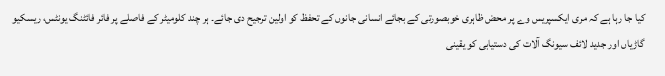کیا جا رہا ہے کہ مری ایکسپریس وے پر محض ظاہری خوبصورتی کے بجائے انسانی جانوں کے تحفظ کو اولین ترجیح دی جائے۔ ہر چند کلومیٹر کے فاصلے پر فائر فائٹنگ یونٹس، ریسکیو گاڑیاں اور جدید لائف سیونگ آلات کی دستیابی کو یقینی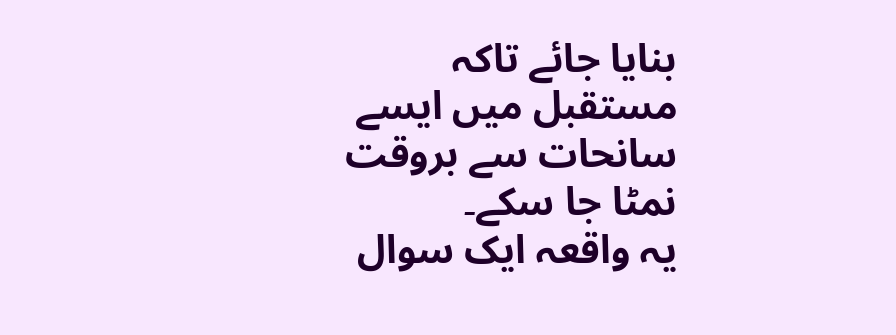بنایا جائے تاکہ مستقبل میں ایسے سانحات سے بروقت نمٹا جا سکے۔
یہ واقعہ ایک سوال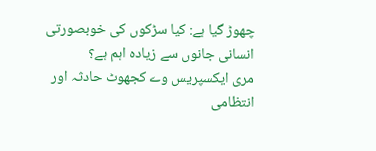چھوڑ گیا ہے: کیا سڑکوں کی خوبصورتی انسانی جانوں سے زیادہ اہم ہے؟
مری ایکسپریس وے کجھوٹ حادثہ اور انتظامی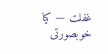غفلت — کیا خوبصورتی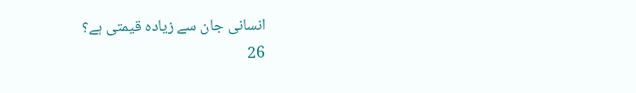انسانی جان سے زیادہ قیمتی ہے؟
26